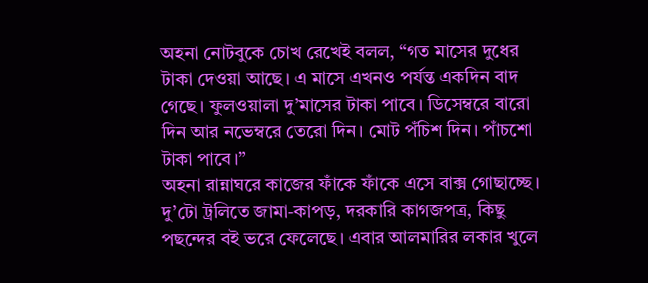অহনা নোটবুকে চোখ রেখেই বলল, “গত মাসের দুধের টাকা দেওয়া আছে। এ মাসে এখনও পর্যন্ত একদিন বাদ গেছে। ফুলওয়ালা দু’মাসের টাকা পাবে। ডিসেম্বরে বারো দিন আর নভেম্বরে তেরো দিন। মোট পঁচিশ দিন। পাঁচশো টাকা পাবে।”
অহনা রান্নাঘরে কাজের ফাঁকে ফাঁকে এসে বাক্স গোছাচ্ছে। দু’টো ট্রলিতে জামা-কাপড়, দরকারি কাগজপত্র, কিছু পছন্দের বই ভরে ফেলেছে। এবার আলমারির লকার খুলে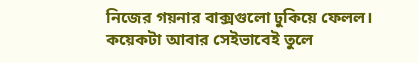নিজের গয়নার বাক্সগুলো ঢুকিয়ে ফেলল। কয়েকটা আবার সেইভাবেই তুলে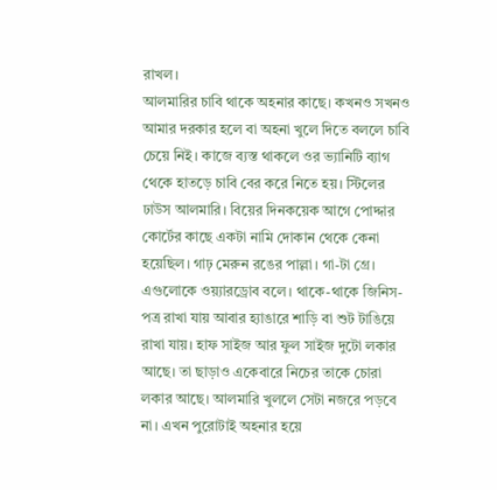রাখল।
আলমারির চাবি থাকে অহনার কাছে। কখনও সখনও আমার দরকার হলে বা অহনা খুলে দিতে বললে চাবি চেয়ে নিই। কাজে ব্যস্ত থাকলে ওর ভ্যানিটি ব্যাগ থেকে হাতড়ে চাবি বের করে নিতে হয়। স্টিলের ঢাউস আলমারি। বিয়ের দিনকয়েক আগে পোদ্দার কোর্টের কাছে একটা নামি দোকান থেকে কেনা হয়েছিল। গাঢ় মেরুন রঙের পাল্লা। গা-টা গ্রে। এগুলোকে ওয়্যারড্রোব বলে। থাকে-থাকে জিনিস-পত্র রাখা যায় আবার হ্যাঙারে শাড়ি বা শুট টাঙিয়ে রাখা যায়। হাফ সাইজ আর ফুল সাইজ দুটো লকার আছে। তা ছাড়াও একেবারে নিচের তাকে চোরা লকার আছে। আলমারি খুললে সেটা নজরে পড়বে না। এখন পুরোটাই অহনার হয়ে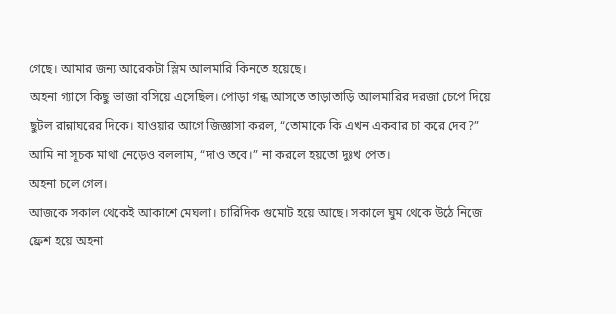গেছে। আমার জন্য আরেকটা স্লিম আলমারি কিনতে হয়েছে।
অহনা গ্যাসে কিছু ভাজা বসিয়ে এসেছিল। পোড়া গন্ধ আসতে তাড়াতাড়ি আলমারির দরজা চেপে দিয়ে ছুটল রান্নাঘরের দিকে। যাওয়ার আগে জিজ্ঞাসা করল, “তোমাকে কি এখন একবার চা করে দেব?”
আমি না সূচক মাথা নেড়েও বললাম, “দাও তবে।” না করলে হয়তো দুঃখ পেত।
অহনা চলে গেল।
আজকে সকাল থেকেই আকাশে মেঘলা। চারিদিক গুমোট হয়ে আছে। সকালে ঘুম থেকে উঠে নিজে ফ্রেশ হয়ে অহনা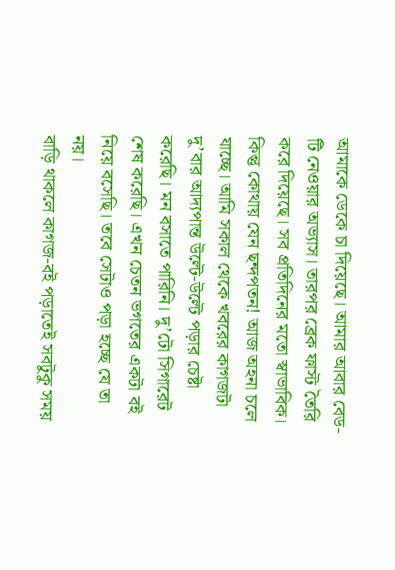আমাকে ডেকে চা দিয়েছে। আমার আবার বেড-টি নেওয়ার অভ্যাস। তারপর ব্রেক ফাস্ট তৈরি করে দিয়েছে। সব প্রতিদিনের মতো স্বাভাবিক। কিন্তু কোথায় যেন ছন্দপতন! আজ অহনা চলে যাচ্ছে। আমি সকাল থেকে খবরের কাগজটা দু’বার আদ্যপান্ত উল্টে-উল্টে পড়ার চেষ্টা করেছি। মন বসাতে পারিনি। দু’টো সিগারেট শেষ করেছি। এখন চেতন ভগতের একটা বই নিয়ে বসেছি। তবে সেটাও পড়া হচ্ছে যে তা নয়।
বাড়ি থাকলে কাগজ-বই পড়াতেই সবটুকু সময়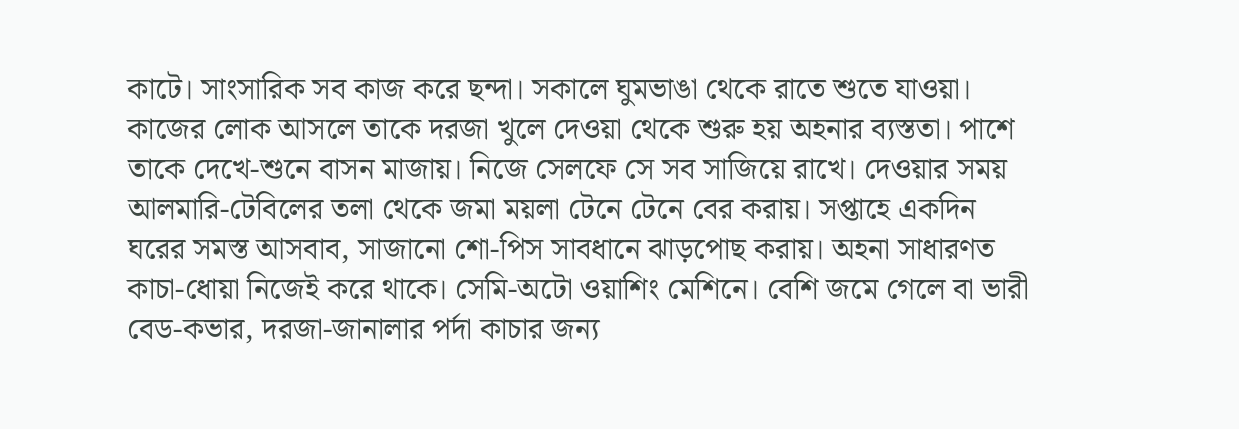কাটে। সাংসারিক সব কাজ করে ছন্দা। সকালে ঘুমভাঙা থেকে রাতে শুতে যাওয়া। কাজের লোক আসলে তাকে দরজা খুলে দেওয়া থেকে শুরু হয় অহনার ব্যস্ততা। পাশে তাকে দেখে-শুনে বাসন মাজায়। নিজে সেলফে সে সব সাজিয়ে রাখে। দেওয়ার সময় আলমারি-টেবিলের তলা থেকে জমা ময়লা টেনে টেনে বের করায়। সপ্তাহে একদিন ঘরের সমস্ত আসবাব, সাজানো শো-পিস সাবধানে ঝাড়পোছ করায়। অহনা সাধারণত কাচা-ধোয়া নিজেই করে থাকে। সেমি-অটো ওয়াশিং মেশিনে। বেশি জমে গেলে বা ভারী বেড-কভার, দরজা-জানালার পর্দা কাচার জন্য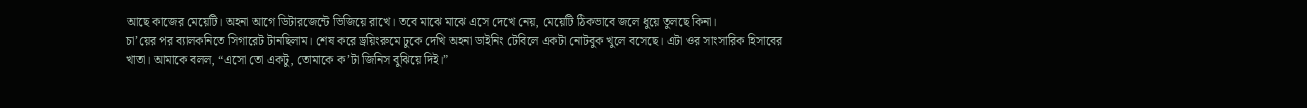আছে কাজের মেয়েটি। অহনা আগে ডিটারজেন্টে ভিজিয়ে রাখে। তবে মাঝে মাঝে এসে দেখে নেয়, মেয়েটি ঠিকভাবে জলে ধুয়ে তুলছে কিনা।
চা’য়ের পর ব্যালকনিতে সিগারেট টানছিলাম। শেষ করে ড্রয়িংরুমে ঢুকে দেখি অহনা ডাইনিং টেবিলে একটা নোটবুক খুলে বসেছে। এটা ওর সাংসারিক হিসাবের খাতা। আমাকে বলল, “এসো তো একটু, তোমাকে ক’টা জিনিস বুঝিয়ে দিই।”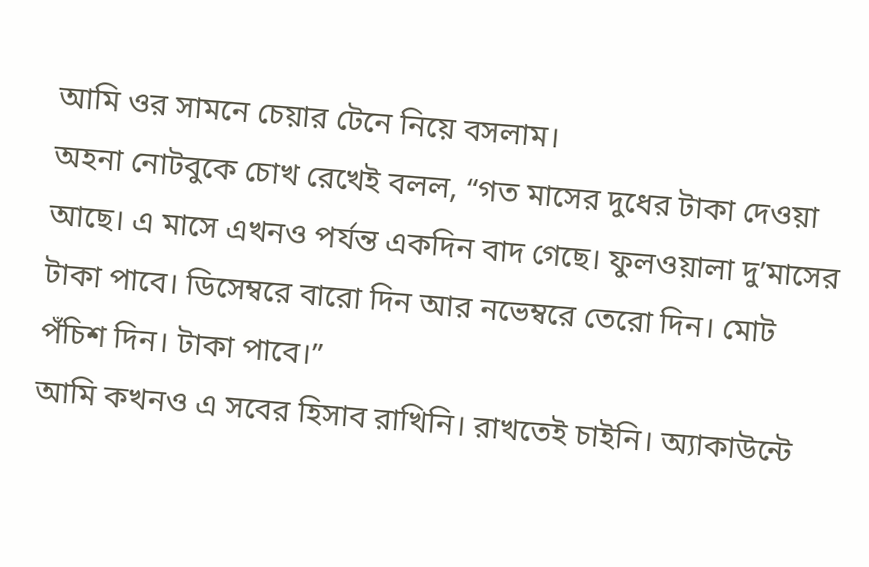আমি ওর সামনে চেয়ার টেনে নিয়ে বসলাম।
অহনা নোটবুকে চোখ রেখেই বলল, “গত মাসের দুধের টাকা দেওয়া আছে। এ মাসে এখনও পর্যন্ত একদিন বাদ গেছে। ফুলওয়ালা দু’মাসের টাকা পাবে। ডিসেম্বরে বারো দিন আর নভেম্বরে তেরো দিন। মোট পঁচিশ দিন। টাকা পাবে।”
আমি কখনও এ সবের হিসাব রাখিনি। রাখতেই চাইনি। অ্যাকাউন্টে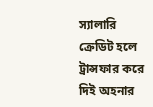স্যালারি ক্রেডিট হলে ট্রান্সফার করে দিই অহনার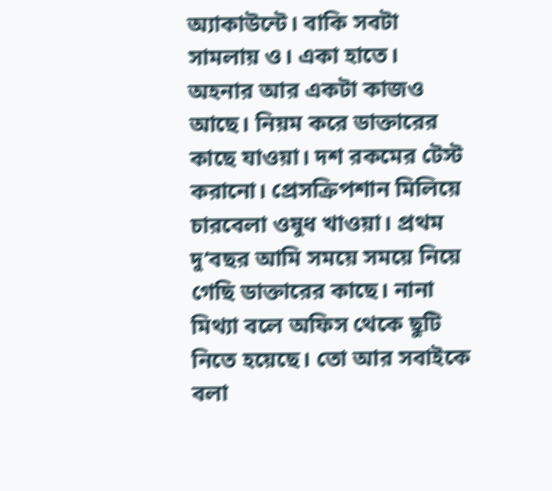অ্যাকাউন্টে। বাকি সবটা সামলায় ও। একা হাতে। অহনার আর একটা কাজও আছে। নিয়ম করে ডাক্তারের কাছে যাওয়া। দশ রকমের টেস্ট করানো। প্রেসক্রিপশান মিলিয়ে চারবেলা ওষুধ খাওয়া। প্রথম দু’বছর আমি সময়ে সময়ে নিয়ে গেছি ডাক্তারের কাছে। নানা মিথ্যা বলে অফিস থেকে ছুটি নিতে হয়েছে। তো আর সবাইকে বলা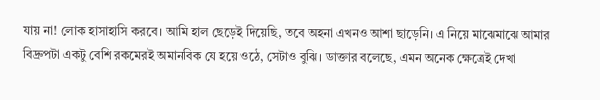যায় না! লোক হাসাহাসি করবে। আমি হাল ছেড়েই দিয়েছি, তবে অহনা এখনও আশা ছাড়েনি। এ নিয়ে মাঝেমাঝে আমার বিদ্রুপটা একটু বেশি রকমেরই অমানবিক যে হয়ে ওঠে, সেটাও বুঝি। ডাক্তার বলেছে, এমন অনেক ক্ষেত্রেই দেখা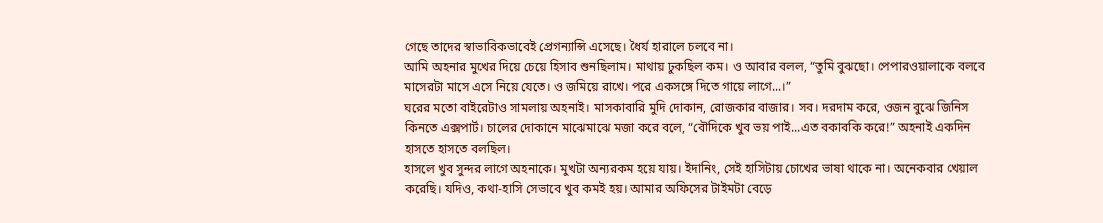গেছে তাদের স্বাভাবিকভাবেই প্রেগন্যান্সি এসেছে। ধৈর্য হারালে চলবে না।
আমি অহনার মুখের দিয়ে চেয়ে হিসাব শুনছিলাম। মাথায় ঢুকছিল কম। ও আবার বলল, “তুমি বুঝছো। পেপারওয়ালাকে বলবে মাসেরটা মাসে এসে নিয়ে যেতে। ও জমিয়ে রাখে। পরে একসঙ্গে দিতে গায়ে লাগে...।”
ঘরের মতো বাইরেটাও সামলায় অহনাই। মাসকাবারি মুদি দোকান, রোজকার বাজার। সব। দরদাম করে, ওজন বুঝে জিনিস কিনতে এক্সপার্ট। চালের দোকানে মাঝেমাঝে মজা করে বলে, “বৌদিকে খুব ভয় পাই...এত বকাবকি করে!” অহনাই একদিন হাসতে হাসতে বলছিল।
হাসলে খুব সুন্দর লাগে অহনাকে। মুখটা অন্যরকম হয়ে যায়। ইদানিং, সেই হাসিটায় চোখের ভাষা থাকে না। অনেকবার খেয়াল করেছি। যদিও, কথা-হাসি সেভাবে খুব কমই হয়। আমার অফিসের টাইমটা বেড়ে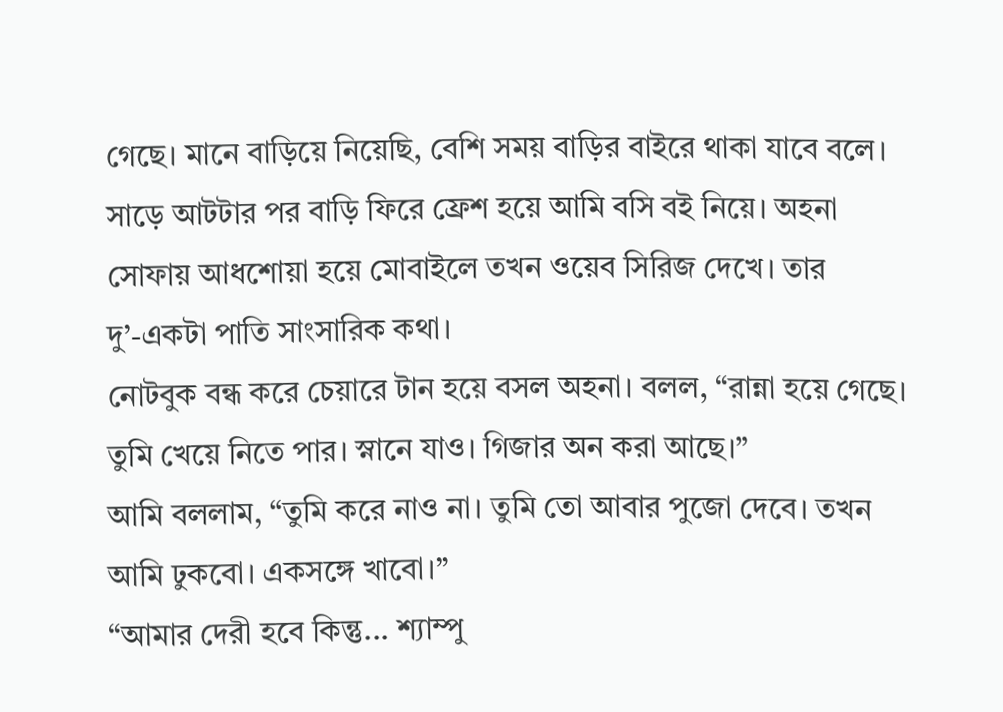গেছে। মানে বাড়িয়ে নিয়েছি, বেশি সময় বাড়ির বাইরে থাকা যাবে বলে। সাড়ে আটটার পর বাড়ি ফিরে ফ্রেশ হয়ে আমি বসি বই নিয়ে। অহনা সোফায় আধশোয়া হয়ে মোবাইলে তখন ওয়েব সিরিজ দেখে। তার দু’-একটা পাতি সাংসারিক কথা।
নোটবুক বন্ধ করে চেয়ারে টান হয়ে বসল অহনা। বলল, “রান্না হয়ে গেছে। তুমি খেয়ে নিতে পার। স্নানে যাও। গিজার অন করা আছে।”
আমি বললাম, “তুমি করে নাও না। তুমি তো আবার পুজো দেবে। তখন আমি ঢুকবো। একসঙ্গে খাবো।”
“আমার দেরী হবে কিন্তু... শ্যাম্পু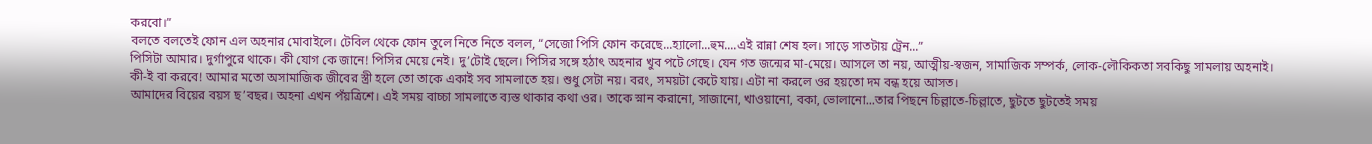করবো।”
বলতে বলতেই ফোন এল অহনার মোবাইলে। টেবিল থেকে ফোন তুলে নিতে নিতে বলল, “সেজো পিসি ফোন করেছে...হ্যালো...হুম....এই রান্না শেষ হল। সাড়ে সাতটায় ট্রেন...”
পিসিটা আমার। দুর্গাপুরে থাকে। কী যোগ কে জানে! পিসির মেয়ে নেই। দু’টোই ছেলে। পিসির সঙ্গে হঠাৎ অহনার খুব পটে গেছে। যেন গত জন্মের মা-মেয়ে। আসলে তা নয়, আত্মীয়-স্বজন, সামাজিক সম্পর্ক, লোক-লৌকিকতা সবকিছু সামলায় অহনাই।
কী-ই বা করবে! আমার মতো অসামাজিক জীবের স্ত্রী হলে তো তাকে একাই সব সামলাতে হয়। শুধু সেটা নয়। বরং, সময়টা কেটে যায়। এটা না করলে ওর হয়তো দম বন্ধ হয়ে আসত।
আমাদের বিয়ের বয়স ছ’বছর। অহনা এখন পঁয়ত্রিশে। এই সময় বাচ্চা সামলাতে ব্যস্ত থাকার কথা ওর। তাকে স্নান করানো, সাজানো, খাওয়ানো, বকা, ভোলানো...তার পিছনে চিল্লাতে-চিল্লাতে, ছুটতে ছুটতেই সময়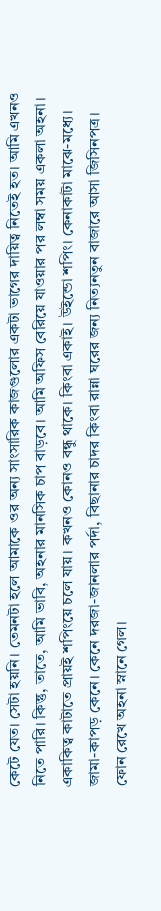কেটে যেত। সেটা হয়নি। তেমনটা হলে আমাকে ওর অন্য সাংসারিক কাজগুলোর একটা ভাগের দায়িত্ব নিতেই হত। আমি এখনও নিতে পারি। কিন্তু, তাতে, আমি ভাবি, অহনার মানসিক চাপ বাড়বে। আমি অফিস বেরিয়ে যাওয়ার পর লম্বা সময় একলা অহনা। একাকিত্ব কাটাতে প্রায়ই শপিংয়ে চলে যায়। কখনও কোনও বন্ধু থাকে। কিংবা একাই। উইন্ডো শপিং। কেনাকাটা মাঝে-মধ্যে। জামা-কাপড় কেনে। কেনে দরজা-জানলার পর্দা, বিছানার চাদর কিংবা রান্না ঘরের জন্য নিত্যনতুন বাজারে আসা জিসিনপত্র।
ফোন রেখে অহনা স্নানে গেল।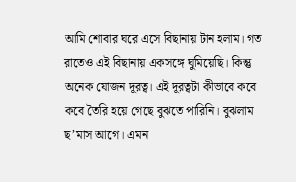আমি শোবার ঘরে এসে বিছানায় টান হলাম। গত রাতেও এই বিছানায় একসঙ্গে ঘুমিয়েছি। কিন্তু অনেক যোজন দূরত্ব। এই দূরত্বটা কীভাবে কবে কবে তৈরি হয়ে গেছে বুঝতে পারিনি। বুঝলাম ছ’মাস আগে। এমন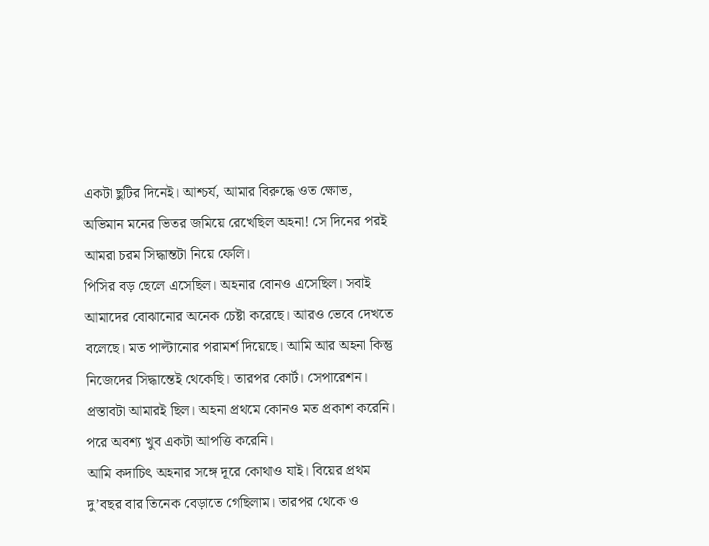একটা ছুটির দিনেই। আশ্চর্য, আমার বিরুদ্ধে ওত ক্ষোভ, অভিমান মনের ভিতর জমিয়ে রেখেছিল অহনা! সে দিনের পরই আমরা চরম সিদ্ধান্তটা নিয়ে ফেলি।
পিসির বড় ছেলে এসেছিল। অহনার বোনও এসেছিল। সবাই আমাদের বোঝানোর অনেক চেষ্টা করেছে। আরও ভেবে দেখতে বলেছে। মত পাল্টানোর পরামর্শ দিয়েছে। আমি আর অহনা কিন্তু নিজেদের সিদ্ধান্তেই থেকেছি। তারপর কোর্ট। সেপারেশন। প্রস্তাবটা আমারই ছিল। অহনা প্রথমে কোনও মত প্রকাশ করেনি। পরে অবশ্য খুব একটা আপত্তি করেনি।
আমি কদাচিৎ অহনার সঙ্গে দূরে কোথাও যাই। বিয়ের প্রথম দু’বছর বার তিনেক বেড়াতে গেছিলাম। তারপর থেকে ও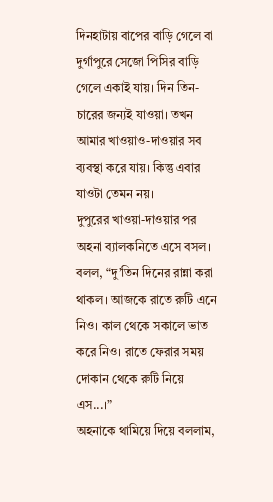দিনহাটায় বাপের বাড়ি গেলে বা দুর্গাপুরে সেজো পিসির বাড়ি গেলে একাই যায়। দিন তিন-চারের জন্যই যাওয়া। তখন আমার খাওয়াও-দাওয়ার সব ব্যবস্থা করে যায়। কিন্তু এবার যাওটা তেমন নয়।
দুপুরের খাওয়া-দাওয়ার পর অহনা ব্যালকনিতে এসে বসল। বলল, “দু’তিন দিনের রান্না করা থাকল। আজকে রাতে রুটি এনে নিও। কাল থেকে সকালে ভাত করে নিও। রাতে ফেরার সময় দোকান থেকে রুটি নিয়ে এস...।”
অহনাকে থামিয়ে দিয়ে বললাম,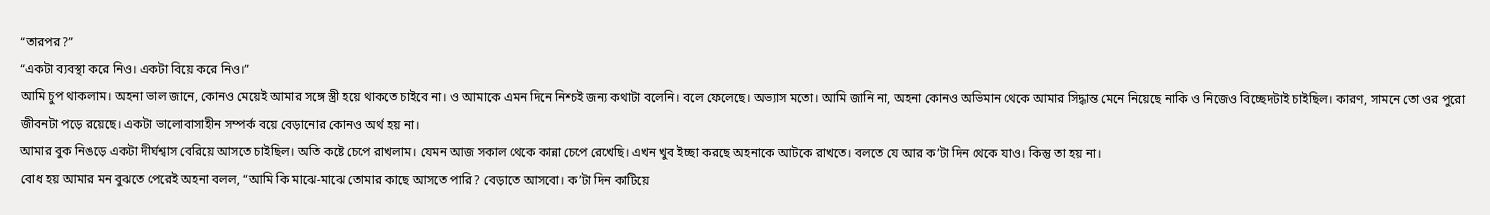“তারপর?”
“একটা ব্যবস্থা করে নিও। একটা বিয়ে করে নিও।”
আমি চুপ থাকলাম। অহনা ভাল জানে, কোনও মেয়েই আমার সঙ্গে স্ত্রী হয়ে থাকতে চাইবে না। ও আমাকে এমন দিনে নিশ্চই জন্য কথাটা বলেনি। বলে ফেলেছে। অভ্যাস মতো। আমি জানি না, অহনা কোনও অভিমান থেকে আমার সিদ্ধান্ত মেনে নিয়েছে নাকি ও নিজেও বিচ্ছেদটাই চাইছিল। কারণ, সামনে তো ওর পুরো জীবনটা পড়ে রয়েছে। একটা ভালোবাসাহীন সম্পর্ক বয়ে বেড়ানোর কোনও অর্থ হয় না।
আমার বুক নিঙড়ে একটা দীর্ঘশ্বাস বেরিয়ে আসতে চাইছিল। অতি কষ্টে চেপে রাখলাম। যেমন আজ সকাল থেকে কান্না চেপে রেখেছি। এখন খুব ইচ্ছা করছে অহনাকে আটকে রাখতে। বলতে যে আর ক’টা দিন থেকে যাও। কিন্তু তা হয় না।
বোধ হয় আমার মন বুঝতে পেরেই অহনা বলল, “আমি কি মাঝে-মাঝে তোমার কাছে আসতে পারি? বেড়াতে আসবো। ক’টা দিন কাটিয়ে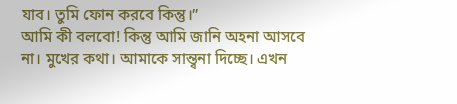যাব। তুমি ফোন করবে কিন্তু।”
আমি কী বলবো! কিন্তু আমি জানি অহনা আসবে না। মুখের কথা। আমাকে সান্ত্বনা দিচ্ছে। এখন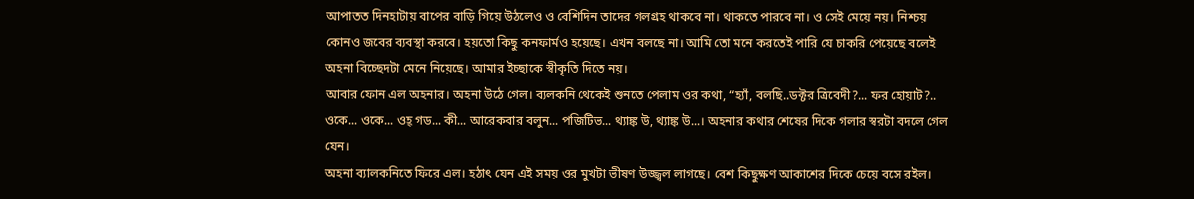আপাতত দিনহাটায় বাপের বাড়ি গিয়ে উঠলেও ও বেশিদিন তাদের গলগ্রহ থাকবে না। থাকতে পারবে না। ও সেই মেয়ে নয়। নিশ্চয় কোনও জবের ব্যবস্থা করবে। হয়তো কিছু কনফার্মও হয়েছে। এখন বলছে না। আমি তো মনে করতেই পারি যে চাকরি পেয়েছে বলেই অহনা বিচ্ছেদটা মেনে নিয়েছে। আমার ইচ্ছাকে স্বীকৃতি দিতে নয়।
আবার ফোন এল অহনার। অহনা উঠে গেল। ব্যলকনি থেকেই শুনতে পেলাম ওর কথা, “হ্যাঁ, বলছি..ডক্টর ত্রিবেদী?... ফর হোয়াট?.. ওকে... ওকে... ওহ্ গড... কী... আরেকবার বলুন... পজিটিভ... থ্যাঙ্ক উ, থ্যাঙ্ক উ...। অহনার কথার শেষের দিকে গলার স্বরটা বদলে গেল যেন।
অহনা ব্যালকনিতে ফিরে এল। হঠাৎ যেন এই সময় ওর মুখটা ভীষণ উজ্জ্বল লাগছে। বেশ কিছুক্ষণ আকাশের দিকে চেয়ে বসে রইল।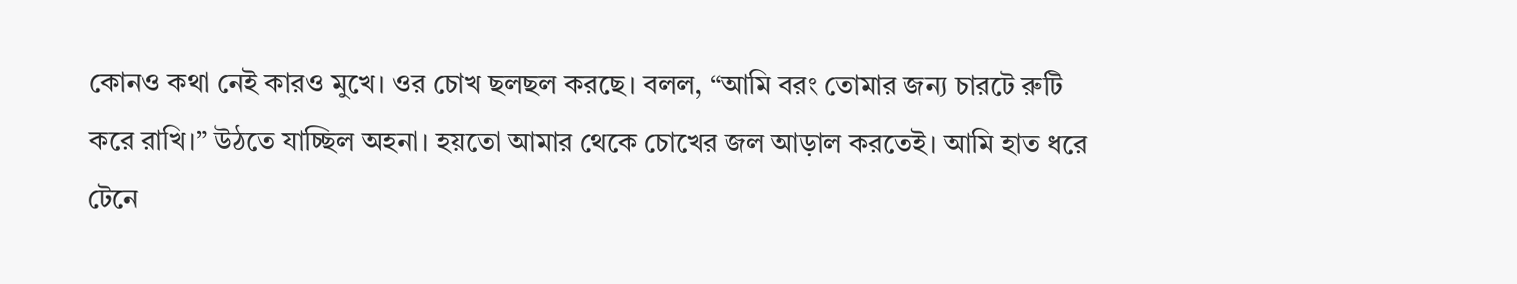কোনও কথা নেই কারও মুখে। ওর চোখ ছলছল করছে। বলল, “আমি বরং তোমার জন্য চারটে রুটি করে রাখি।” উঠতে যাচ্ছিল অহনা। হয়তো আমার থেকে চোখের জল আড়াল করতেই। আমি হাত ধরে টেনে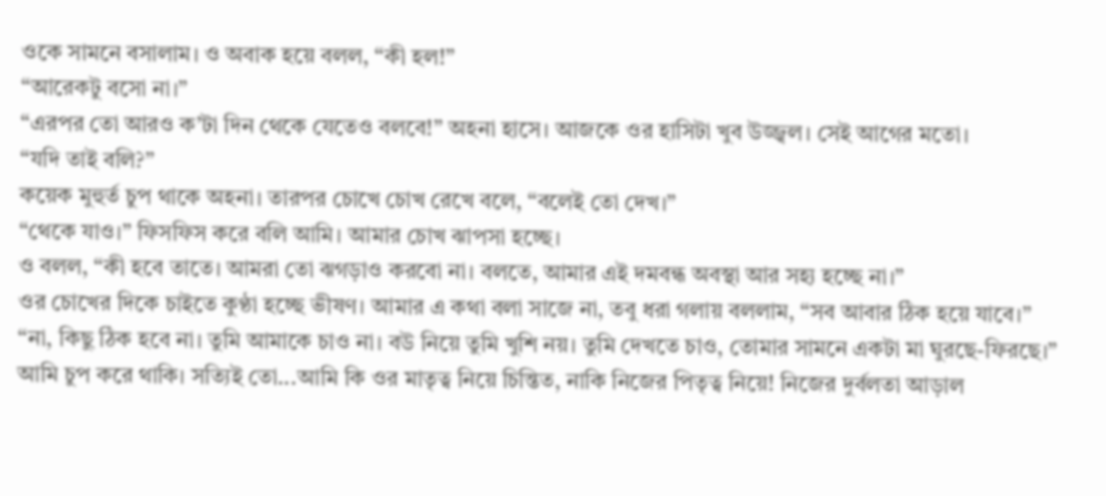ওকে সামনে বসালাম। ও অবাক হয়ে বলল, “কী হল!”
“আরেকটু বসো না।”
“এরপর তো আরও ক’টা দিন থেকে যেতেও বলবে!” অহনা হাসে। আজকে ওর হাসিটা খুব উজ্জ্বল। সেই আগের মতো।
“যদি তাই বলি?”
কয়েক মুহুর্ত চুপ থাকে অহনা। তারপর চোখে চোখ রেখে বলে, “বলেই তো দেখ।”
“থেকে যাও।” ফিসফিস করে বলি আমি। আমার চোখ ঝাপসা হচ্ছে।
ও বলল, “কী হবে তাতে। আমরা তো ঝগড়াও করবো না। বলতে, আমার এই দমবন্ধ অবস্থা আর সহ্য হচ্ছে না।”
ওর চোখের দিকে চাইতে কুণ্ঠা হচ্ছে ভীষণ। আমার এ কথা বলা সাজে না, তবু ধরা গলায় বললাম, “সব আবার ঠিক হয়ে যাবে।”
“না, কিছু ঠিক হবে না। তুমি আমাকে চাও না। বউ নিয়ে তুমি খুশি নয়। তুমি দেখতে চাও, তোমার সামনে একটা মা ঘুরছে-ফিরছে।”
আমি চুপ করে থাকি। সত্যিই তো...আমি কি ওর মাতৃত্ব নিয়ে চিন্তিত, নাকি নিজের পিতৃত্ব নিয়ে! নিজের দুর্বলতা আড়াল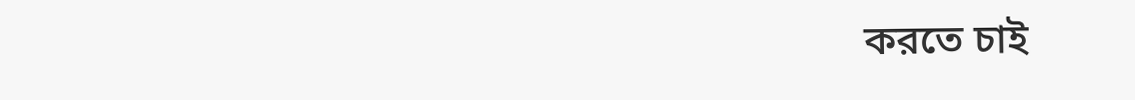করতে চাই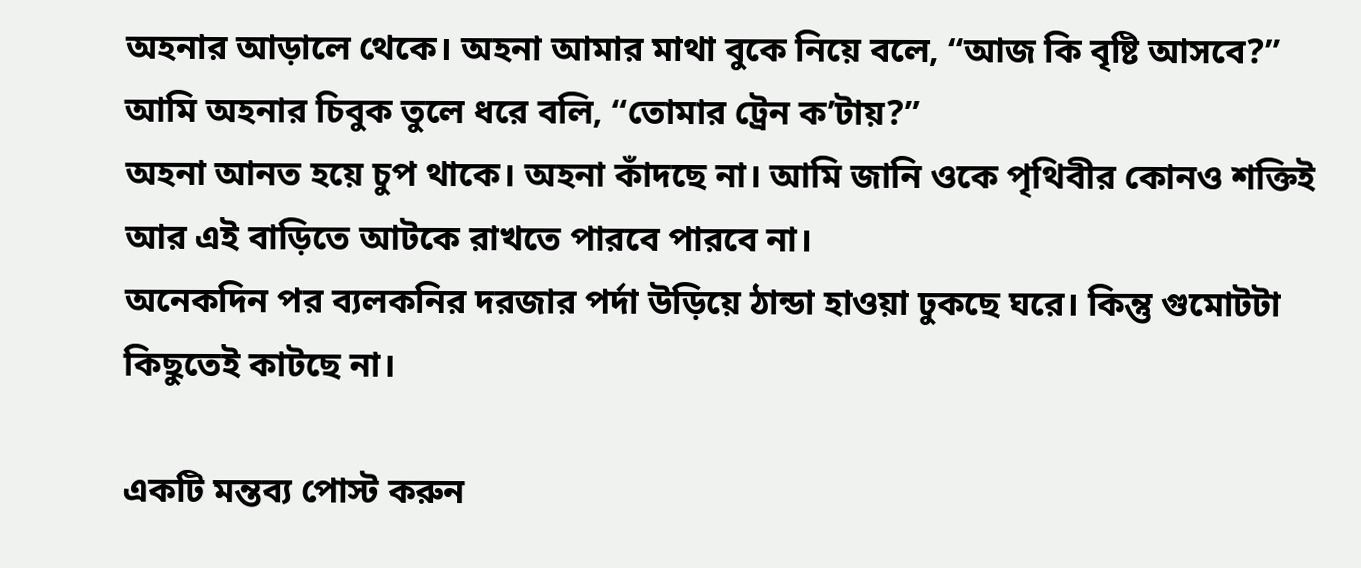অহনার আড়ালে থেকে। অহনা আমার মাথা বুকে নিয়ে বলে, “আজ কি বৃষ্টি আসবে?”
আমি অহনার চিবুক তুলে ধরে বলি, “তোমার ট্রেন ক’টায়?”
অহনা আনত হয়ে চুপ থাকে। অহনা কাঁদছে না। আমি জানি ওকে পৃথিবীর কোনও শক্তিই আর এই বাড়িতে আটকে রাখতে পারবে পারবে না।
অনেকদিন পর ব্যলকনির দরজার পর্দা উড়িয়ে ঠান্ডা হাওয়া ঢুকছে ঘরে। কিন্তু গুমোটটা কিছুতেই কাটছে না।

একটি মন্তব্য পোস্ট করুন